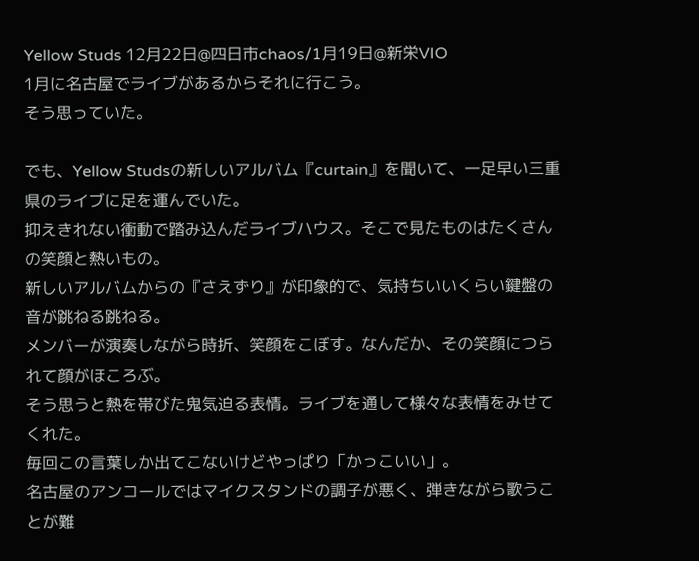Yellow Studs 12月22日@四日市chaos/1月19日@新栄VIO
1月に名古屋でライブがあるからそれに行こう。
そう思っていた。

でも、Yellow Studsの新しいアルバム『curtain』を聞いて、一足早い三重県のライブに足を運んでいた。
抑えきれない衝動で踏み込んだライブハウス。そこで見たものはたくさんの笑顔と熱いもの。
新しいアルバムからの『さえずり』が印象的で、気持ちいいくらい鍵盤の音が跳ねる跳ねる。
メンバーが演奏しながら時折、笑顔をこぼす。なんだか、その笑顔につられて顔がほころぶ。
そう思うと熱を帯びた鬼気迫る表情。ライブを通して様々な表情をみせてくれた。
毎回この言葉しか出てこないけどやっぱり「かっこいい」。
名古屋のアンコールではマイクスタンドの調子が悪く、弾きながら歌うことが難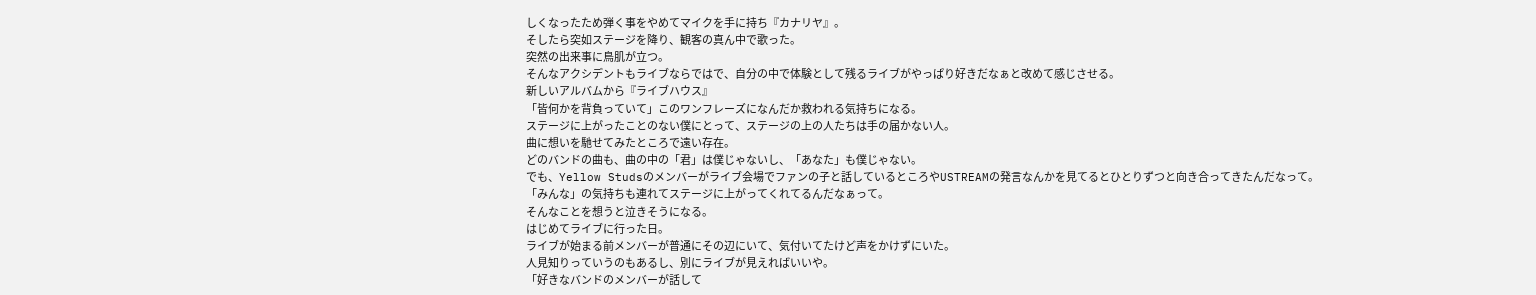しくなったため弾く事をやめてマイクを手に持ち『カナリヤ』。
そしたら突如ステージを降り、観客の真ん中で歌った。
突然の出来事に鳥肌が立つ。
そんなアクシデントもライブならではで、自分の中で体験として残るライブがやっぱり好きだなぁと改めて感じさせる。
新しいアルバムから『ライブハウス』
「皆何かを背負っていて」このワンフレーズになんだか救われる気持ちになる。
ステージに上がったことのない僕にとって、ステージの上の人たちは手の届かない人。
曲に想いを馳せてみたところで遠い存在。
どのバンドの曲も、曲の中の「君」は僕じゃないし、「あなた」も僕じゃない。
でも、Yellow Studsのメンバーがライブ会場でファンの子と話しているところやUSTREAMの発言なんかを見てるとひとりずつと向き合ってきたんだなって。
「みんな」の気持ちも連れてステージに上がってくれてるんだなぁって。
そんなことを想うと泣きそうになる。
はじめてライブに行った日。
ライブが始まる前メンバーが普通にその辺にいて、気付いてたけど声をかけずにいた。
人見知りっていうのもあるし、別にライブが見えればいいや。
「好きなバンドのメンバーが話して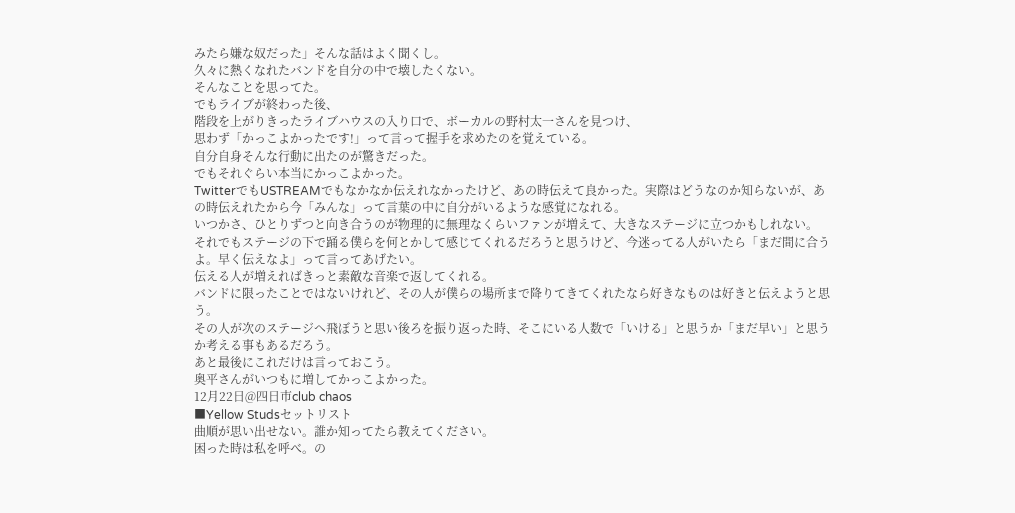みたら嫌な奴だった」そんな話はよく聞くし。
久々に熱くなれたバンドを自分の中で壊したくない。
そんなことを思ってた。
でもライブが終わった後、
階段を上がりきったライブハウスの入り口で、ボーカルの野村太一さんを見つけ、
思わず「かっこよかったです!」って言って握手を求めたのを覚えている。
自分自身そんな行動に出たのが驚きだった。
でもそれぐらい本当にかっこよかった。
TwitterでもUSTREAMでもなかなか伝えれなかったけど、あの時伝えて良かった。実際はどうなのか知らないが、あの時伝えれたから今「みんな」って言葉の中に自分がいるような感覚になれる。
いつかさ、ひとりずつと向き合うのが物理的に無理なくらいファンが増えて、大きなステージに立つかもしれない。
それでもステージの下で踊る僕らを何とかして感じてくれるだろうと思うけど、今迷ってる人がいたら「まだ間に合うよ。早く伝えなよ」って言ってあげたい。
伝える人が増えればきっと素敵な音楽で返してくれる。
バンドに限ったことではないけれど、その人が僕らの場所まで降りてきてくれたなら好きなものは好きと伝えようと思う。
その人が次のステージへ飛ぼうと思い後ろを振り返った時、そこにいる人数で「いける」と思うか「まだ早い」と思うか考える事もあるだろう。
あと最後にこれだけは言っておこう。
奥平さんがいつもに増してかっこよかった。
12月22日@四日市club chaos
■Yellow Studsセットリスト
曲順が思い出せない。誰か知ってたら教えてください。
困った時は私を呼べ。の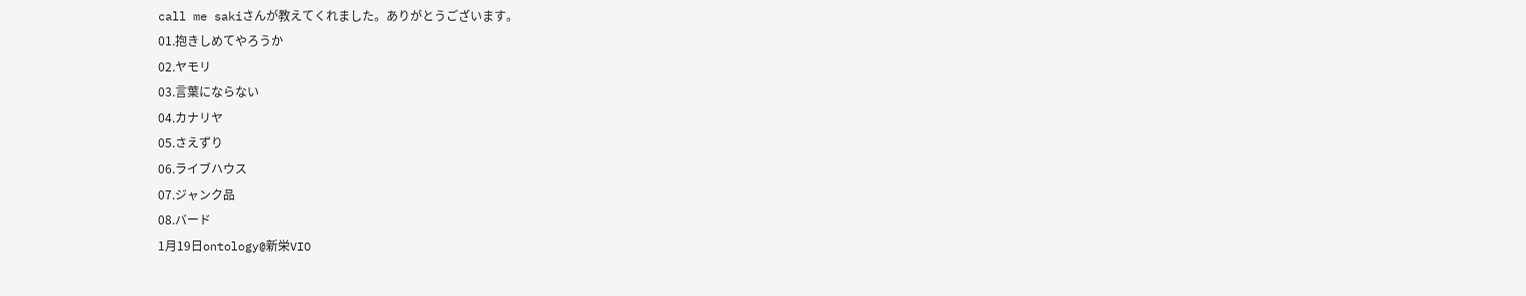call me sakiさんが教えてくれました。ありがとうございます。
01.抱きしめてやろうか
02.ヤモリ
03.言葉にならない
04.カナリヤ
05.さえずり
06.ライブハウス
07.ジャンク品
08.バード
1月19日ontology@新栄VIO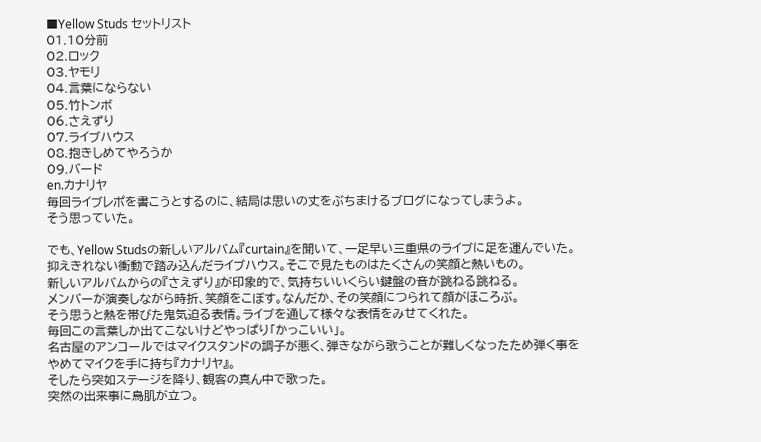■Yellow Studs セットリスト
01.10分前
02.ロック
03.ヤモリ
04.言葉にならない
05.竹トンボ
06.さえずり
07.ライブハウス
08.抱きしめてやろうか
09.バード
en.カナリヤ
毎回ライブレポを書こうとするのに、結局は思いの丈をぶちまけるブログになってしまうよ。
そう思っていた。

でも、Yellow Studsの新しいアルバム『curtain』を聞いて、一足早い三重県のライブに足を運んでいた。
抑えきれない衝動で踏み込んだライブハウス。そこで見たものはたくさんの笑顔と熱いもの。
新しいアルバムからの『さえずり』が印象的で、気持ちいいくらい鍵盤の音が跳ねる跳ねる。
メンバーが演奏しながら時折、笑顔をこぼす。なんだか、その笑顔につられて顔がほころぶ。
そう思うと熱を帯びた鬼気迫る表情。ライブを通して様々な表情をみせてくれた。
毎回この言葉しか出てこないけどやっぱり「かっこいい」。
名古屋のアンコールではマイクスタンドの調子が悪く、弾きながら歌うことが難しくなったため弾く事をやめてマイクを手に持ち『カナリヤ』。
そしたら突如ステージを降り、観客の真ん中で歌った。
突然の出来事に鳥肌が立つ。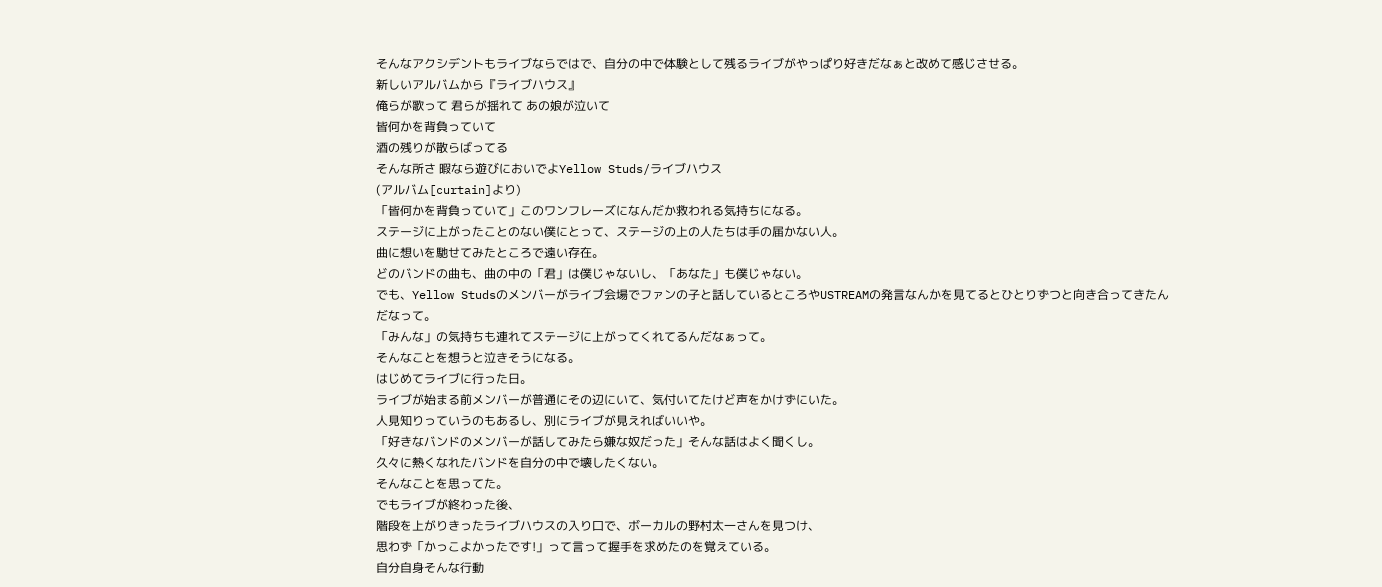そんなアクシデントもライブならではで、自分の中で体験として残るライブがやっぱり好きだなぁと改めて感じさせる。
新しいアルバムから『ライブハウス』
俺らが歌って 君らが揺れて あの娘が泣いて
皆何かを背負っていて
酒の残りが散らばってる
そんな所さ 暇なら遊びにおいでよYellow Studs/ライブハウス
(アルバム[curtain]より)
「皆何かを背負っていて」このワンフレーズになんだか救われる気持ちになる。
ステージに上がったことのない僕にとって、ステージの上の人たちは手の届かない人。
曲に想いを馳せてみたところで遠い存在。
どのバンドの曲も、曲の中の「君」は僕じゃないし、「あなた」も僕じゃない。
でも、Yellow Studsのメンバーがライブ会場でファンの子と話しているところやUSTREAMの発言なんかを見てるとひとりずつと向き合ってきたんだなって。
「みんな」の気持ちも連れてステージに上がってくれてるんだなぁって。
そんなことを想うと泣きそうになる。
はじめてライブに行った日。
ライブが始まる前メンバーが普通にその辺にいて、気付いてたけど声をかけずにいた。
人見知りっていうのもあるし、別にライブが見えればいいや。
「好きなバンドのメンバーが話してみたら嫌な奴だった」そんな話はよく聞くし。
久々に熱くなれたバンドを自分の中で壊したくない。
そんなことを思ってた。
でもライブが終わった後、
階段を上がりきったライブハウスの入り口で、ボーカルの野村太一さんを見つけ、
思わず「かっこよかったです!」って言って握手を求めたのを覚えている。
自分自身そんな行動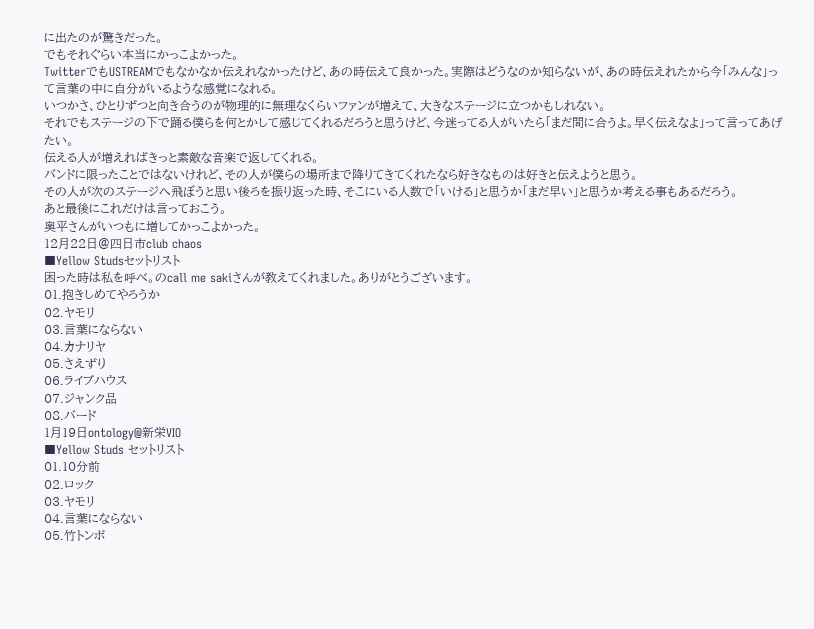に出たのが驚きだった。
でもそれぐらい本当にかっこよかった。
TwitterでもUSTREAMでもなかなか伝えれなかったけど、あの時伝えて良かった。実際はどうなのか知らないが、あの時伝えれたから今「みんな」って言葉の中に自分がいるような感覚になれる。
いつかさ、ひとりずつと向き合うのが物理的に無理なくらいファンが増えて、大きなステージに立つかもしれない。
それでもステージの下で踊る僕らを何とかして感じてくれるだろうと思うけど、今迷ってる人がいたら「まだ間に合うよ。早く伝えなよ」って言ってあげたい。
伝える人が増えればきっと素敵な音楽で返してくれる。
バンドに限ったことではないけれど、その人が僕らの場所まで降りてきてくれたなら好きなものは好きと伝えようと思う。
その人が次のステージへ飛ぼうと思い後ろを振り返った時、そこにいる人数で「いける」と思うか「まだ早い」と思うか考える事もあるだろう。
あと最後にこれだけは言っておこう。
奥平さんがいつもに増してかっこよかった。
12月22日@四日市club chaos
■Yellow Studsセットリスト
困った時は私を呼べ。のcall me sakiさんが教えてくれました。ありがとうございます。
01.抱きしめてやろうか
02.ヤモリ
03.言葉にならない
04.カナリヤ
05.さえずり
06.ライブハウス
07.ジャンク品
08.バード
1月19日ontology@新栄VIO
■Yellow Studs セットリスト
01.10分前
02.ロック
03.ヤモリ
04.言葉にならない
05.竹トンボ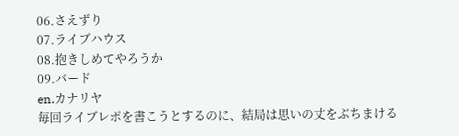06.さえずり
07.ライブハウス
08.抱きしめてやろうか
09.バード
en.カナリヤ
毎回ライブレポを書こうとするのに、結局は思いの丈をぶちまける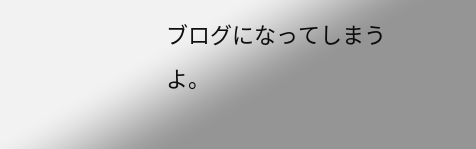ブログになってしまうよ。